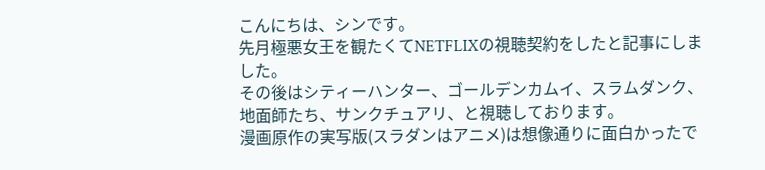こんにちは、シンです。
先月極悪女王を観たくてNETFLIXの視聴契約をしたと記事にしました。
その後はシティーハンター、ゴールデンカムイ、スラムダンク、地面師たち、サンクチュアリ、と視聴しております。
漫画原作の実写版(スラダンはアニメ)は想像通りに面白かったで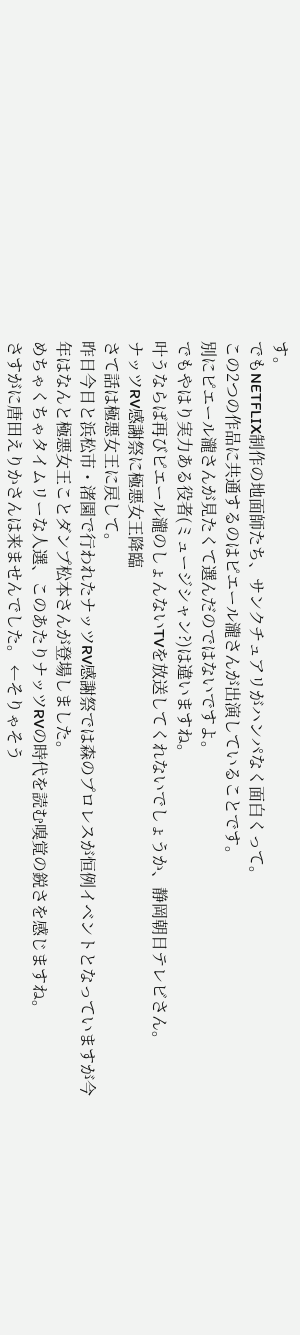す。
でもNETFLIX制作の地面師たち、サンクチュアリがハンパなく面白くって。
この2つの作品に共通するのはピエール瀧さんが出演していることです。
別にピエール瀧さんが見たくて選んだのではないですよ。
でもやはり実力ある役者(ミュージシャン?)は違いますね。
叶うならば再びピエール瀧のしょんないTVを放送してくれないでしょうか、静岡朝日テレビさん。
ナッツRV感謝祭に極悪女王降臨
さて話は極悪女王に戻して。
昨日今日と浜松市・渚園で行われたナッツRV感謝祭では森のプロレスが恒例イベントとなっていますが今年はなんと極悪女王ことダンプ松本さんが登場しました。
めちゃくちゃタイムリーな人選、このあたりナッツRVの時代を読む嗅覚の鋭さを感じますね。
さすがに唐田えりかさんは来ませんでした。 ←そりゃそう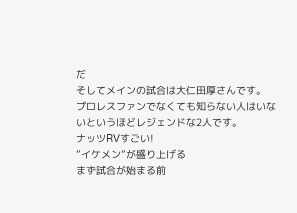だ
そしてメインの試合は大仁田厚さんです。
プロレスファンでなくても知らない人はいないというほどレジェンドな2人です。
ナッツRVすごい!
”イケメン”が盛り上げる
まず試合が始まる前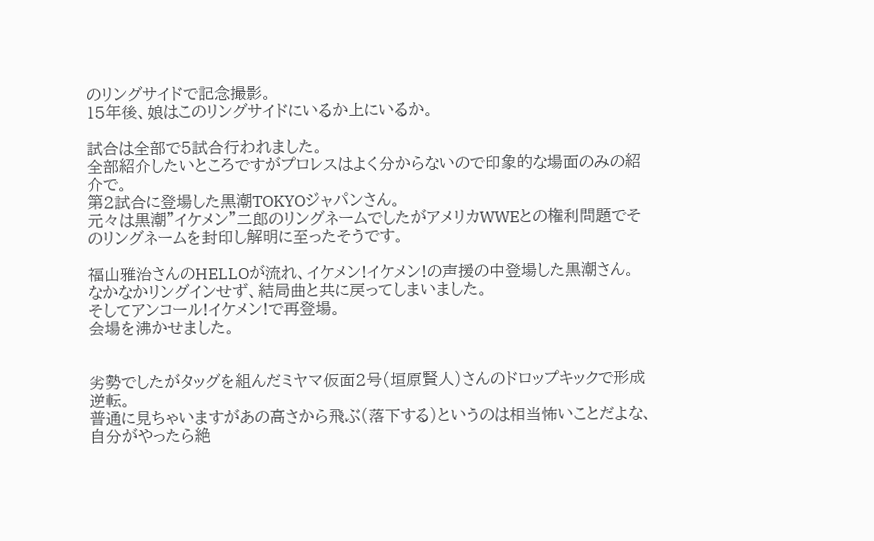のリングサイドで記念撮影。
15年後、娘はこのリングサイドにいるか上にいるか。

試合は全部で5試合行われました。
全部紹介したいところですがプロレスはよく分からないので印象的な場面のみの紹介で。
第2試合に登場した黒潮TOKYOジャパンさん。
元々は黒潮”イケメン”二郎のリングネームでしたがアメリカWWEとの権利問題でそのリングネームを封印し解明に至ったそうです。

福山雅治さんのHELLOが流れ、イケメン!イケメン!の声援の中登場した黒潮さん。
なかなかリングインせず、結局曲と共に戻ってしまいました。
そしてアンコール!イケメン!で再登場。
会場を沸かせました。


劣勢でしたがタッグを組んだミヤマ仮面2号(垣原賢人)さんのドロップキックで形成逆転。
普通に見ちゃいますがあの高さから飛ぶ(落下する)というのは相当怖いことだよな、自分がやったら絶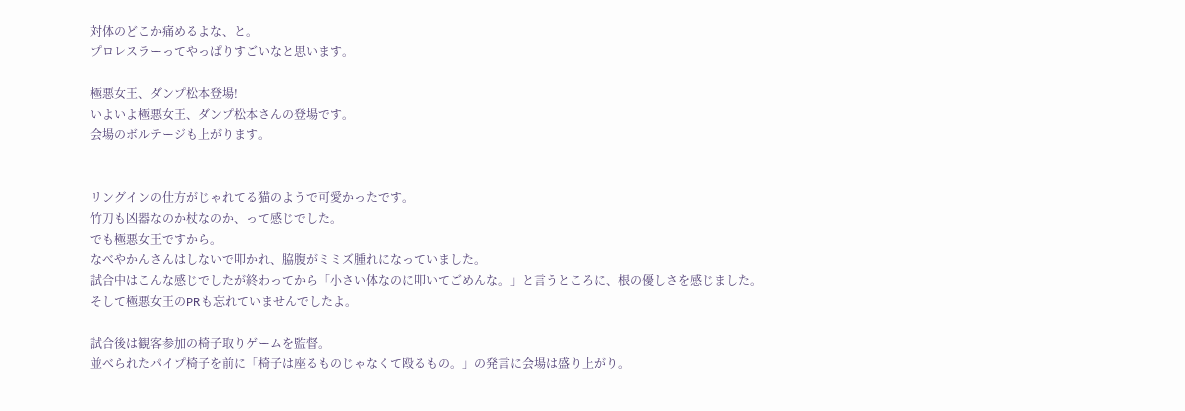対体のどこか痛めるよな、と。
プロレスラーってやっぱりすごいなと思います。

極悪女王、ダンプ松本登場!
いよいよ極悪女王、ダンプ松本さんの登場です。
会場のボルテージも上がります。


リングインの仕方がじゃれてる猫のようで可愛かったです。
竹刀も凶器なのか杖なのか、って感じでした。
でも極悪女王ですから。
なべやかんさんはしないで叩かれ、脇腹がミミズ腫れになっていました。
試合中はこんな感じでしたが終わってから「小さい体なのに叩いてごめんな。」と言うところに、根の優しさを感じました。
そして極悪女王のPRも忘れていませんでしたよ。

試合後は観客参加の椅子取りゲームを監督。
並べられたパイプ椅子を前に「椅子は座るものじゃなくて殴るもの。」の発言に会場は盛り上がり。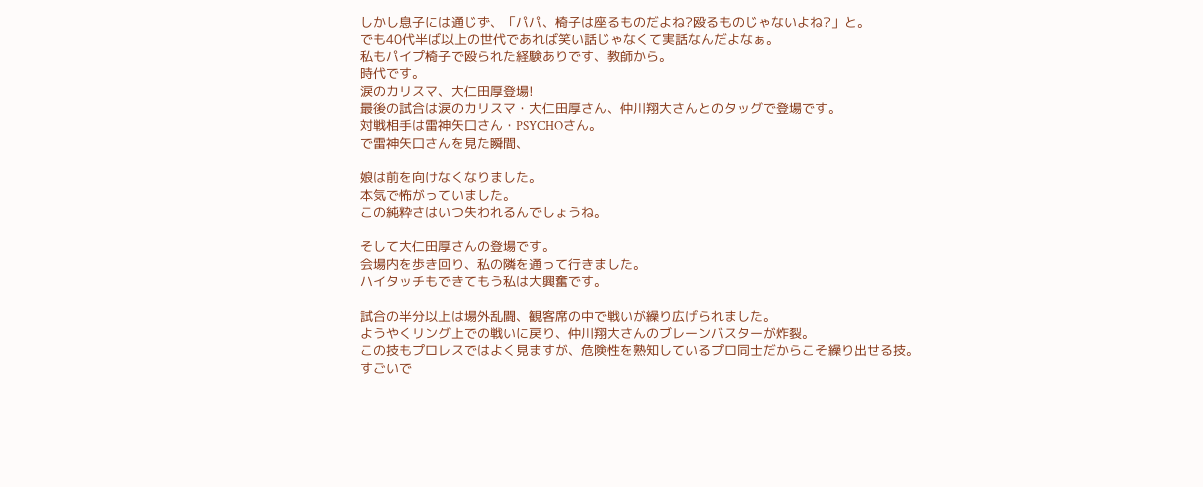しかし息子には通じず、「パパ、椅子は座るものだよね?殴るものじゃないよね?」と。
でも40代半ば以上の世代であれば笑い話じゃなくて実話なんだよなぁ。
私もパイプ椅子で殴られた経験ありです、教師から。
時代です。
涙のカリスマ、大仁田厚登場!
最後の試合は涙のカリスマ・大仁田厚さん、仲川翔大さんとのタッグで登場です。
対戦相手は雷神矢口さん・PSYCHOさん。
で雷神矢口さんを見た瞬間、

娘は前を向けなくなりました。
本気で怖がっていました。
この純粋さはいつ失われるんでしょうね。

そして大仁田厚さんの登場です。
会場内を歩き回り、私の隣を通って行きました。
ハイタッチもできてもう私は大興奮です。

試合の半分以上は場外乱闘、観客席の中で戦いが繰り広げられました。
ようやくリング上での戦いに戻り、仲川翔大さんのブレーンバスターが炸裂。
この技もプロレスではよく見ますが、危険性を熟知しているプロ同士だからこそ繰り出せる技。
すごいで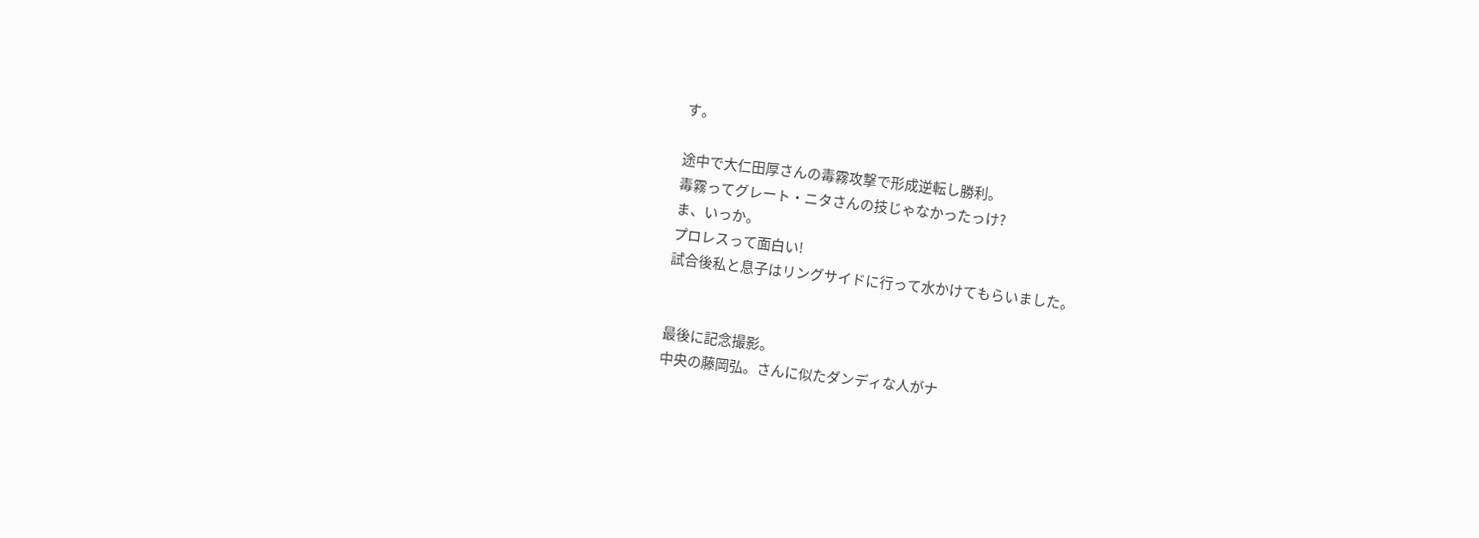す。

途中で大仁田厚さんの毒霧攻撃で形成逆転し勝利。
毒霧ってグレート・ニタさんの技じゃなかったっけ?
ま、いっか。
プロレスって面白い!
試合後私と息子はリングサイドに行って水かけてもらいました。


最後に記念撮影。
中央の藤岡弘。さんに似たダンディな人がナ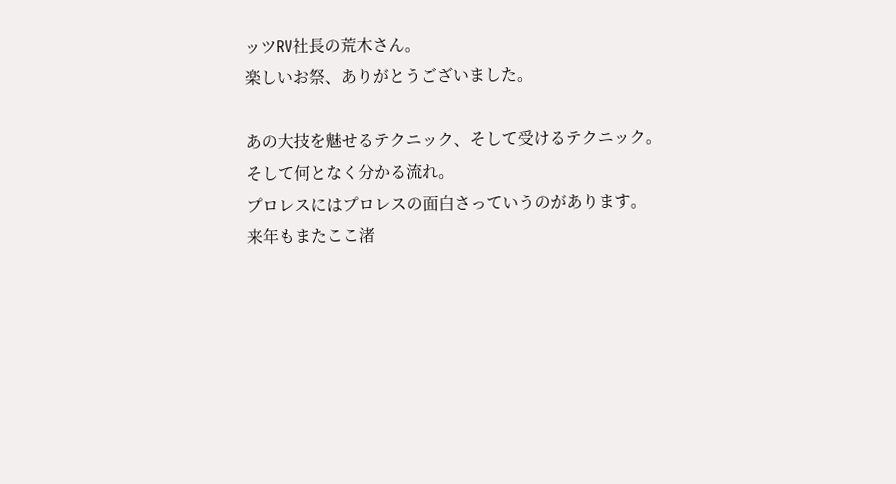ッツRV社長の荒木さん。
楽しいお祭、ありがとうございました。

あの大技を魅せるテクニック、そして受けるテクニック。
そして何となく分かる流れ。
プロレスにはプロレスの面白さっていうのがあります。
来年もまたここ渚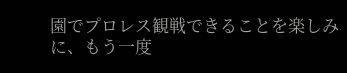園でプロレス観戦できることを楽しみに、もう一度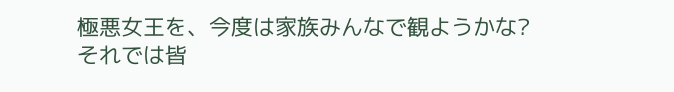極悪女王を、今度は家族みんなで観ようかな?
それでは皆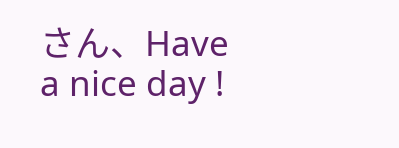さん、Have a nice day !